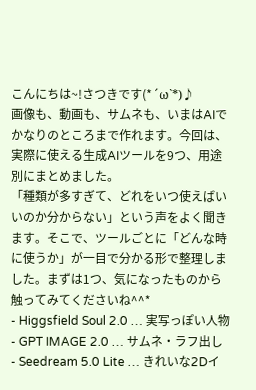こんにちは~!さつきです(*´ω`*)♪
画像も、動画も、サムネも、いまはAIでかなりのところまで作れます。今回は、実際に使える生成AIツールを9つ、用途別にまとめました。
「種類が多すぎて、どれをいつ使えばいいのか分からない」という声をよく聞きます。そこで、ツールごとに「どんな時に使うか」が一目で分かる形で整理しました。まずは1つ、気になったものから触ってみてくださいね^^*
- Higgsfield Soul 2.0 … 実写っぽい人物
- GPT IMAGE 2.0 … サムネ・ラフ出し
- Seedream 5.0 Lite … きれいな2Dイ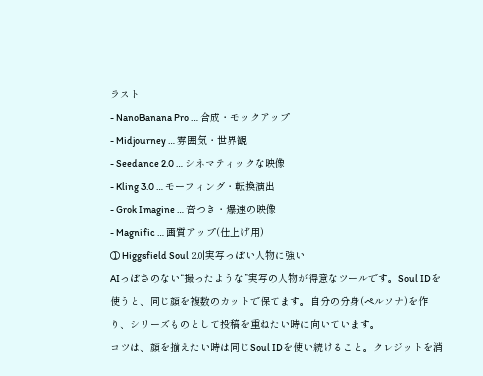ラスト
- NanoBanana Pro … 合成・モックアップ
- Midjourney … 雰囲気・世界観
- Seedance 2.0 … シネマティックな映像
- Kling 3.0 … モーフィング・転換演出
- Grok Imagine … 音つき・爆速の映像
- Magnific … 画質アップ(仕上げ用)
① Higgsfield Soul 2.0|実写っぽい人物に強い
AIっぽさのない“撮ったような”実写の人物が得意なツールです。Soul IDを使うと、同じ顔を複数のカットで保てます。自分の分身(ペルソナ)を作り、シリーズものとして投稿を重ねたい時に向いています。
コツは、顔を揃えたい時は同じSoul IDを使い続けること。クレジットを消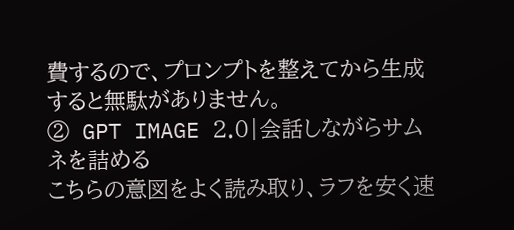費するので、プロンプトを整えてから生成すると無駄がありません。
② GPT IMAGE 2.0|会話しながらサムネを詰める
こちらの意図をよく読み取り、ラフを安く速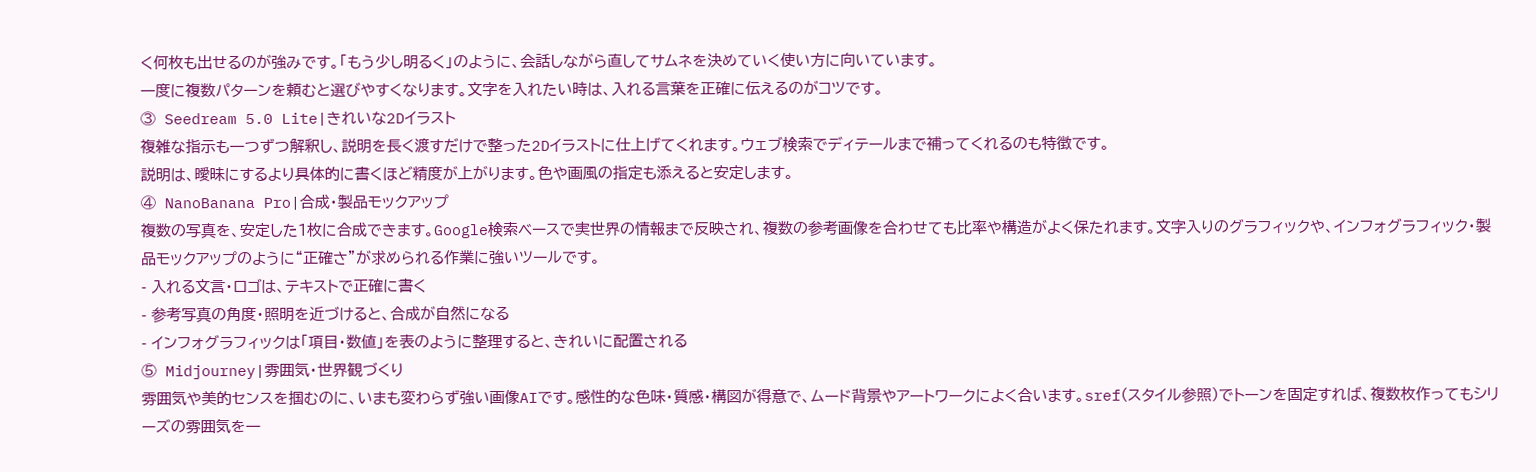く何枚も出せるのが強みです。「もう少し明るく」のように、会話しながら直してサムネを決めていく使い方に向いています。
一度に複数パターンを頼むと選びやすくなります。文字を入れたい時は、入れる言葉を正確に伝えるのがコツです。
③ Seedream 5.0 Lite|きれいな2Dイラスト
複雑な指示も一つずつ解釈し、説明を長く渡すだけで整った2Dイラストに仕上げてくれます。ウェブ検索でディテールまで補ってくれるのも特徴です。
説明は、曖昧にするより具体的に書くほど精度が上がります。色や画風の指定も添えると安定します。
④ NanoBanana Pro|合成・製品モックアップ
複数の写真を、安定した1枚に合成できます。Google検索ベースで実世界の情報まで反映され、複数の参考画像を合わせても比率や構造がよく保たれます。文字入りのグラフィックや、インフォグラフィック・製品モックアップのように“正確さ”が求められる作業に強いツールです。
- 入れる文言・ロゴは、テキストで正確に書く
- 参考写真の角度・照明を近づけると、合成が自然になる
- インフォグラフィックは「項目・数値」を表のように整理すると、きれいに配置される
⑤ Midjourney|雰囲気・世界観づくり
雰囲気や美的センスを掴むのに、いまも変わらず強い画像AIです。感性的な色味・質感・構図が得意で、ムード背景やアートワークによく合います。sref(スタイル参照)でトーンを固定すれば、複数枚作ってもシリーズの雰囲気を一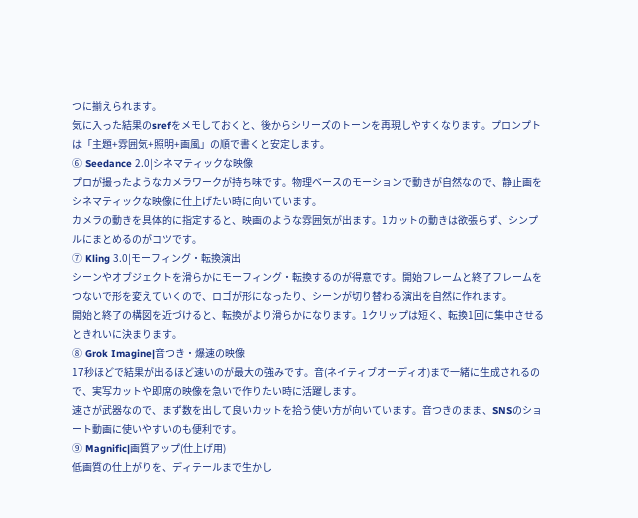つに揃えられます。
気に入った結果のsrefをメモしておくと、後からシリーズのトーンを再現しやすくなります。プロンプトは「主題+雰囲気+照明+画風」の順で書くと安定します。
⑥ Seedance 2.0|シネマティックな映像
プロが撮ったようなカメラワークが持ち味です。物理ベースのモーションで動きが自然なので、静止画をシネマティックな映像に仕上げたい時に向いています。
カメラの動きを具体的に指定すると、映画のような雰囲気が出ます。1カットの動きは欲張らず、シンプルにまとめるのがコツです。
⑦ Kling 3.0|モーフィング・転換演出
シーンやオブジェクトを滑らかにモーフィング・転換するのが得意です。開始フレームと終了フレームをつないで形を変えていくので、ロゴが形になったり、シーンが切り替わる演出を自然に作れます。
開始と終了の構図を近づけると、転換がより滑らかになります。1クリップは短く、転換1回に集中させるときれいに決まります。
⑧ Grok Imagine|音つき・爆速の映像
17秒ほどで結果が出るほど速いのが最大の強みです。音(ネイティブオーディオ)まで一緒に生成されるので、実写カットや即席の映像を急いで作りたい時に活躍します。
速さが武器なので、まず数を出して良いカットを拾う使い方が向いています。音つきのまま、SNSのショート動画に使いやすいのも便利です。
⑨ Magnific|画質アップ(仕上げ用)
低画質の仕上がりを、ディテールまで生かし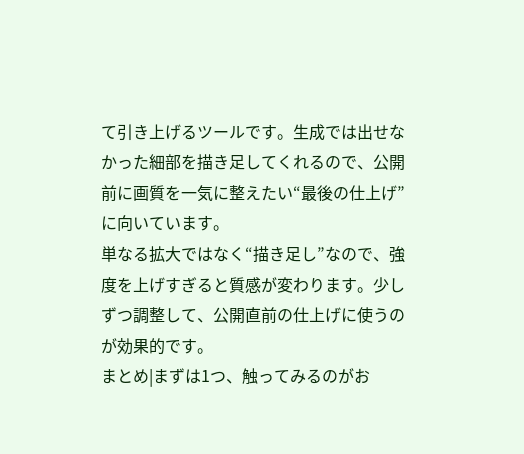て引き上げるツールです。生成では出せなかった細部を描き足してくれるので、公開前に画質を一気に整えたい“最後の仕上げ”に向いています。
単なる拡大ではなく“描き足し”なので、強度を上げすぎると質感が変わります。少しずつ調整して、公開直前の仕上げに使うのが効果的です。
まとめ|まずは1つ、触ってみるのがお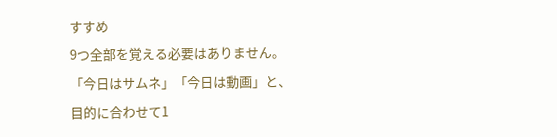すすめ
9つ全部を覚える必要はありません。「今日はサムネ」「今日は動画」と、目的に合わせて1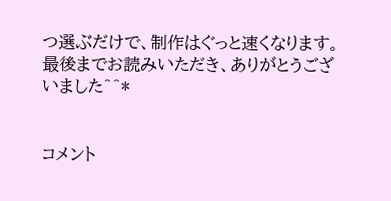つ選ぶだけで、制作はぐっと速くなります。
最後までお読みいただき、ありがとうございました^^*


コメント